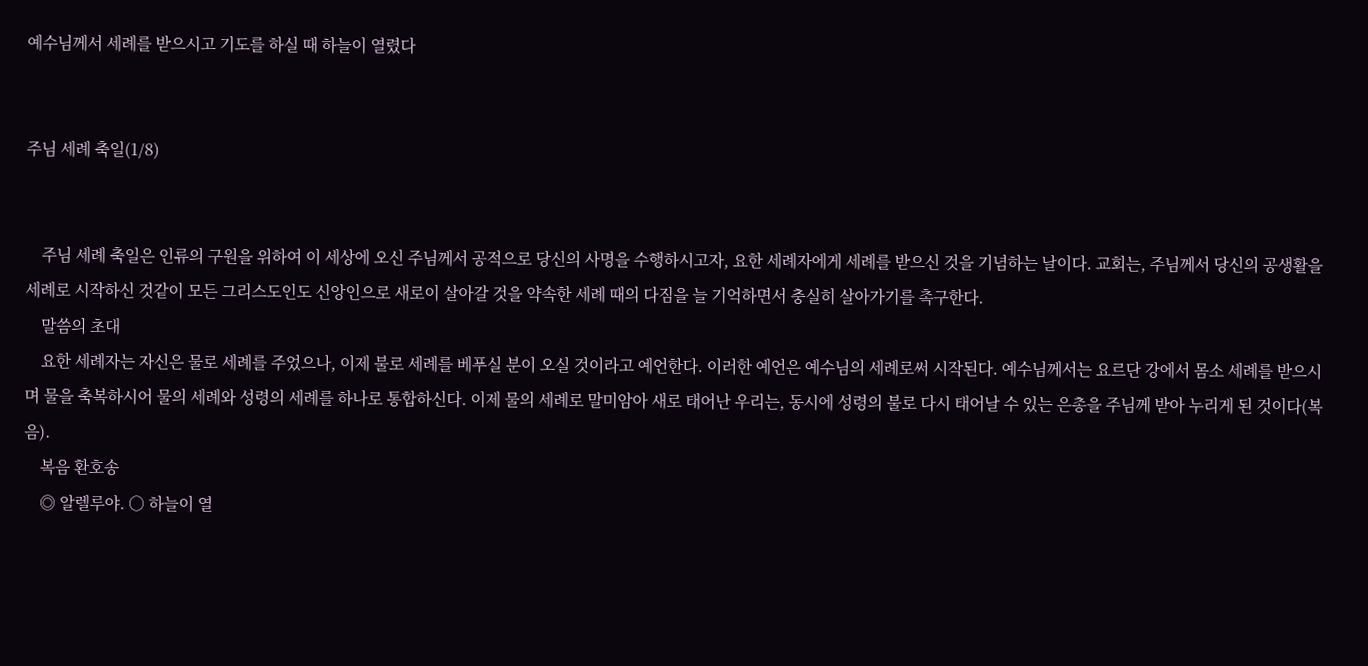예수님께서 세례를 받으시고 기도를 하실 때 하늘이 열렸다


주님 세례 축일(1/8)


    주님 세례 축일은 인류의 구원을 위하여 이 세상에 오신 주님께서 공적으로 당신의 사명을 수행하시고자, 요한 세례자에게 세례를 받으신 것을 기념하는 날이다. 교회는, 주님께서 당신의 공생활을 세례로 시작하신 것같이 모든 그리스도인도 신앙인으로 새로이 살아갈 것을 약속한 세례 때의 다짐을 늘 기억하면서 충실히 살아가기를 촉구한다.
    말씀의 초대
    요한 세례자는 자신은 물로 세례를 주었으나, 이제 불로 세례를 베푸실 분이 오실 것이라고 예언한다. 이러한 예언은 예수님의 세례로써 시작된다. 예수님께서는 요르단 강에서 몸소 세례를 받으시며 물을 축복하시어 물의 세례와 성령의 세례를 하나로 통합하신다. 이제 물의 세례로 말미암아 새로 태어난 우리는, 동시에 성령의 불로 다시 태어날 수 있는 은총을 주님께 받아 누리게 된 것이다(복음).
    복음 환호송
    ◎ 알렐루야. ○ 하늘이 열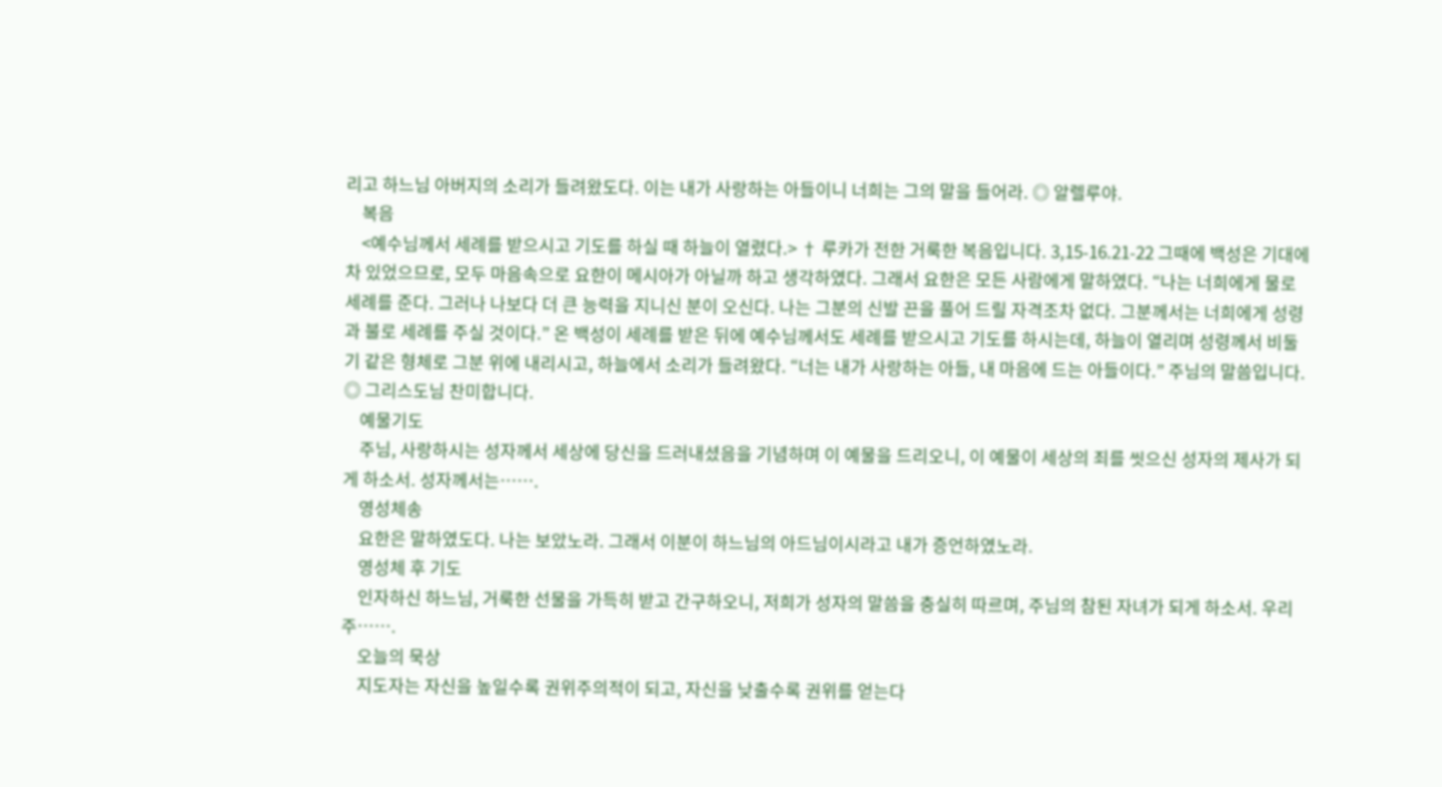리고 하느님 아버지의 소리가 들려왔도다. 이는 내가 사랑하는 아들이니 너희는 그의 말을 들어라. ◎ 알렐루야.
    복음
    <예수님께서 세례를 받으시고 기도를 하실 때 하늘이 열렸다.> † 루카가 전한 거룩한 복음입니다. 3,15-16.21-22 그때에 백성은 기대에 차 있었으므로, 모두 마음속으로 요한이 메시아가 아닐까 하고 생각하였다. 그래서 요한은 모든 사람에게 말하였다. “나는 너희에게 물로 세례를 준다. 그러나 나보다 더 큰 능력을 지니신 분이 오신다. 나는 그분의 신발 끈을 풀어 드릴 자격조차 없다. 그분께서는 너희에게 성령과 불로 세례를 주실 것이다.” 온 백성이 세례를 받은 뒤에 예수님께서도 세례를 받으시고 기도를 하시는데, 하늘이 열리며 성령께서 비둘기 같은 형체로 그분 위에 내리시고, 하늘에서 소리가 들려왔다. “너는 내가 사랑하는 아들, 내 마음에 드는 아들이다.” 주님의 말씀입니다. ◎ 그리스도님 찬미합니다.
    예물기도
    주님, 사랑하시는 성자께서 세상에 당신을 드러내셨음을 기념하며 이 예물을 드리오니, 이 예물이 세상의 죄를 씻으신 성자의 제사가 되게 하소서. 성자께서는…….
    영성체송
    요한은 말하였도다. 나는 보았노라. 그래서 이분이 하느님의 아드님이시라고 내가 증언하였노라.
    영성체 후 기도
    인자하신 하느님, 거룩한 선물을 가득히 받고 간구하오니, 저희가 성자의 말씀을 충실히 따르며, 주님의 참된 자녀가 되게 하소서. 우리 주…….
    오늘의 묵상
    지도자는 자신을 높일수록 권위주의적이 되고, 자신을 낮출수록 권위를 얻는다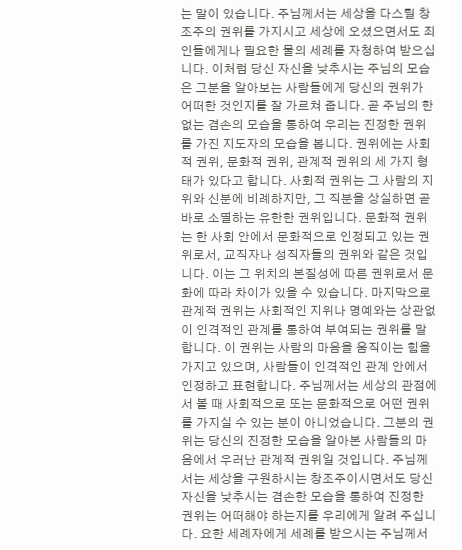는 말이 있습니다. 주님께서는 세상을 다스릴 창조주의 권위를 가지시고 세상에 오셨으면서도 죄인들에게나 필요한 물의 세례를 자청하여 받으십니다. 이처럼 당신 자신을 낮추시는 주님의 모습은 그분을 알아보는 사람들에게 당신의 권위가 어떠한 것인지를 잘 가르쳐 줍니다. 곧 주님의 한없는 겸손의 모습을 통하여 우리는 진정한 권위를 가진 지도자의 모습을 봅니다. 권위에는 사회적 권위, 문화적 권위, 관계적 권위의 세 가지 형태가 있다고 합니다. 사회적 권위는 그 사람의 지위와 신분에 비례하지만, 그 직분을 상실하면 곧바로 소멸하는 유한한 권위입니다. 문화적 권위는 한 사회 안에서 문화적으로 인정되고 있는 권위로서, 교직자나 성직자들의 권위와 같은 것입니다. 이는 그 위치의 본질성에 따른 권위로서 문화에 따라 차이가 있을 수 있습니다. 마지막으로 관계적 권위는 사회적인 지위나 명예와는 상관없이 인격적인 관계를 통하여 부여되는 권위를 말합니다. 이 권위는 사람의 마음을 움직이는 힘을 가지고 있으며, 사람들이 인격적인 관계 안에서 인정하고 표현합니다. 주님께서는 세상의 관점에서 볼 때 사회적으로 또는 문화적으로 어떤 권위를 가지실 수 있는 분이 아니었습니다. 그분의 권위는 당신의 진정한 모습을 알아본 사람들의 마음에서 우러난 관계적 권위일 것입니다. 주님께서는 세상을 구원하시는 창조주이시면서도 당신 자신을 낮추시는 겸손한 모습을 통하여 진정한 권위는 어떠해야 하는지를 우리에게 알려 주십니다. 요한 세례자에게 세례를 받으시는 주님께서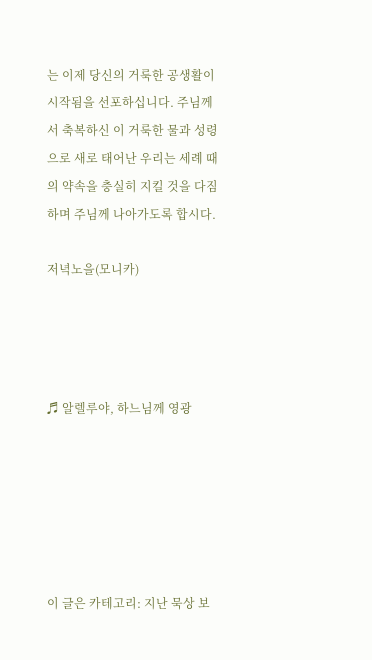는 이제 당신의 거룩한 공생활이 시작됨을 선포하십니다. 주님께서 축복하신 이 거룩한 물과 성령으로 새로 태어난 우리는 세례 때의 약속을 충실히 지킬 것을 다짐하며 주님께 나아가도록 합시다.

저녁노을(모니카)




♬ 알렐루야, 하느님께 영광






이 글은 카테고리: 지난 묵상 보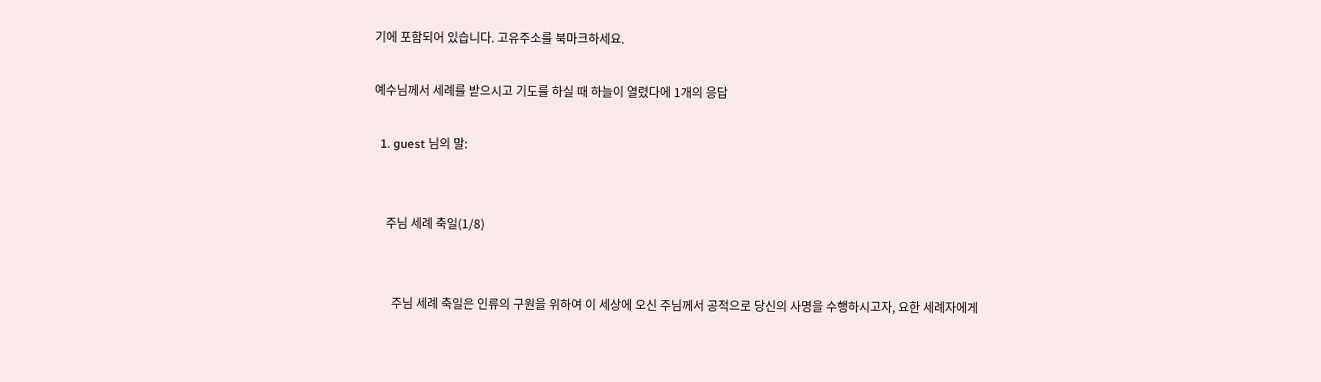기에 포함되어 있습니다. 고유주소를 북마크하세요.

예수님께서 세례를 받으시고 기도를 하실 때 하늘이 열렸다에 1개의 응답

  1. guest 님의 말:


    주님 세례 축일(1/8)


      주님 세례 축일은 인류의 구원을 위하여 이 세상에 오신 주님께서 공적으로 당신의 사명을 수행하시고자, 요한 세례자에게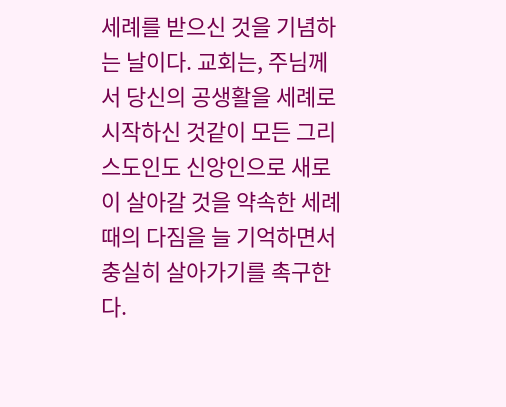세례를 받으신 것을 기념하는 날이다. 교회는, 주님께서 당신의 공생활을 세례로 시작하신 것같이 모든 그리스도인도 신앙인으로 새로이 살아갈 것을 약속한 세례 때의 다짐을 늘 기억하면서 충실히 살아가기를 촉구한다.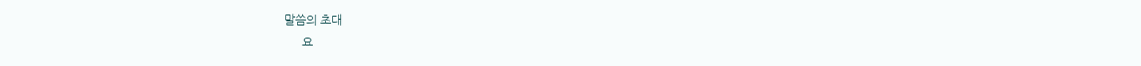말씀의 초대
      요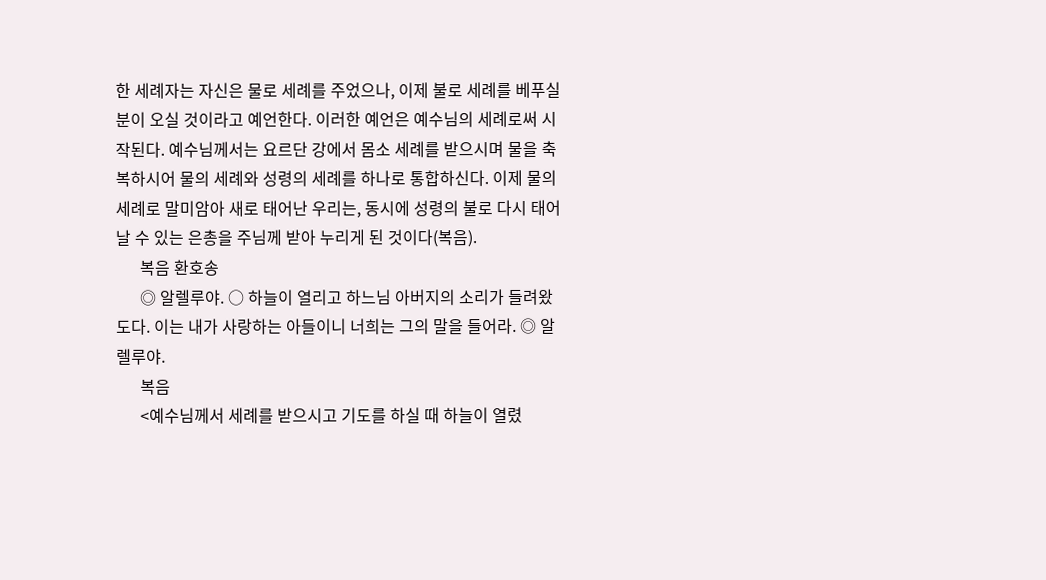한 세례자는 자신은 물로 세례를 주었으나, 이제 불로 세례를 베푸실 분이 오실 것이라고 예언한다. 이러한 예언은 예수님의 세례로써 시작된다. 예수님께서는 요르단 강에서 몸소 세례를 받으시며 물을 축복하시어 물의 세례와 성령의 세례를 하나로 통합하신다. 이제 물의 세례로 말미암아 새로 태어난 우리는, 동시에 성령의 불로 다시 태어날 수 있는 은총을 주님께 받아 누리게 된 것이다(복음).
      복음 환호송
      ◎ 알렐루야. ○ 하늘이 열리고 하느님 아버지의 소리가 들려왔도다. 이는 내가 사랑하는 아들이니 너희는 그의 말을 들어라. ◎ 알렐루야.
      복음
      <예수님께서 세례를 받으시고 기도를 하실 때 하늘이 열렸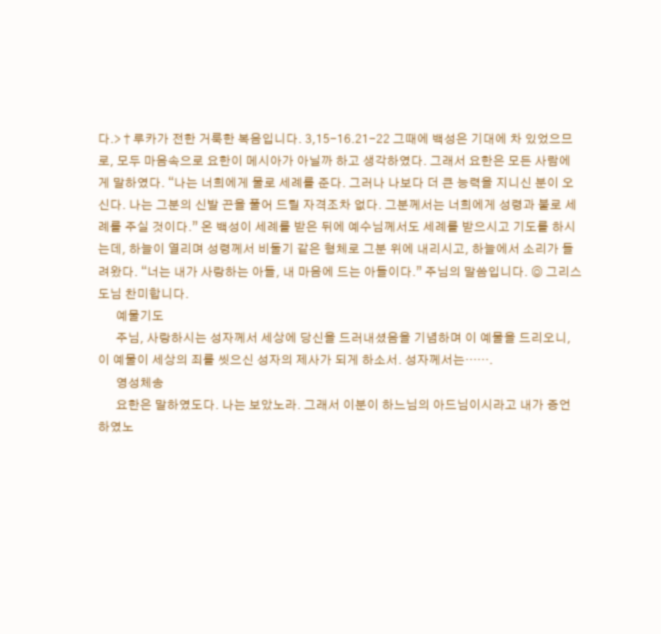다.> † 루카가 전한 거룩한 복음입니다. 3,15-16.21-22 그때에 백성은 기대에 차 있었으므로, 모두 마음속으로 요한이 메시아가 아닐까 하고 생각하였다. 그래서 요한은 모든 사람에게 말하였다. “나는 너희에게 물로 세례를 준다. 그러나 나보다 더 큰 능력을 지니신 분이 오신다. 나는 그분의 신발 끈을 풀어 드릴 자격조차 없다. 그분께서는 너희에게 성령과 불로 세례를 주실 것이다.” 온 백성이 세례를 받은 뒤에 예수님께서도 세례를 받으시고 기도를 하시는데, 하늘이 열리며 성령께서 비둘기 같은 형체로 그분 위에 내리시고, 하늘에서 소리가 들려왔다. “너는 내가 사랑하는 아들, 내 마음에 드는 아들이다.” 주님의 말씀입니다. ◎ 그리스도님 찬미합니다.
      예물기도
      주님, 사랑하시는 성자께서 세상에 당신을 드러내셨음을 기념하며 이 예물을 드리오니, 이 예물이 세상의 죄를 씻으신 성자의 제사가 되게 하소서. 성자께서는…….
      영성체송
      요한은 말하였도다. 나는 보았노라. 그래서 이분이 하느님의 아드님이시라고 내가 증언하였노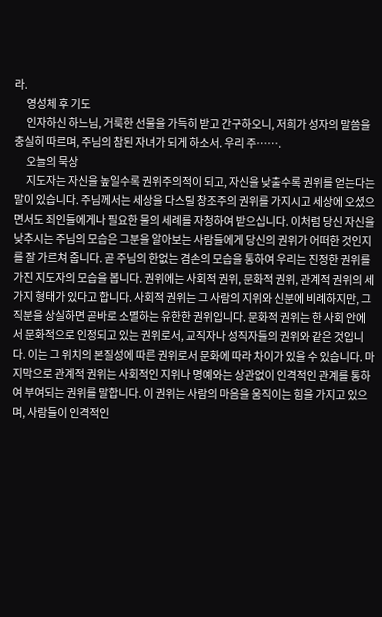라.
      영성체 후 기도
      인자하신 하느님, 거룩한 선물을 가득히 받고 간구하오니, 저희가 성자의 말씀을 충실히 따르며, 주님의 참된 자녀가 되게 하소서. 우리 주…….
      오늘의 묵상
      지도자는 자신을 높일수록 권위주의적이 되고, 자신을 낮출수록 권위를 얻는다는 말이 있습니다. 주님께서는 세상을 다스릴 창조주의 권위를 가지시고 세상에 오셨으면서도 죄인들에게나 필요한 물의 세례를 자청하여 받으십니다. 이처럼 당신 자신을 낮추시는 주님의 모습은 그분을 알아보는 사람들에게 당신의 권위가 어떠한 것인지를 잘 가르쳐 줍니다. 곧 주님의 한없는 겸손의 모습을 통하여 우리는 진정한 권위를 가진 지도자의 모습을 봅니다. 권위에는 사회적 권위, 문화적 권위, 관계적 권위의 세 가지 형태가 있다고 합니다. 사회적 권위는 그 사람의 지위와 신분에 비례하지만, 그 직분을 상실하면 곧바로 소멸하는 유한한 권위입니다. 문화적 권위는 한 사회 안에서 문화적으로 인정되고 있는 권위로서, 교직자나 성직자들의 권위와 같은 것입니다. 이는 그 위치의 본질성에 따른 권위로서 문화에 따라 차이가 있을 수 있습니다. 마지막으로 관계적 권위는 사회적인 지위나 명예와는 상관없이 인격적인 관계를 통하여 부여되는 권위를 말합니다. 이 권위는 사람의 마음을 움직이는 힘을 가지고 있으며, 사람들이 인격적인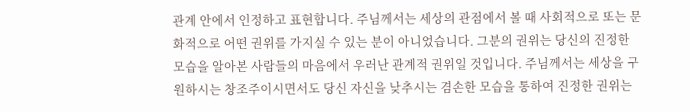관계 안에서 인정하고 표현합니다. 주님께서는 세상의 관점에서 볼 때 사회적으로 또는 문화적으로 어떤 권위를 가지실 수 있는 분이 아니었습니다. 그분의 권위는 당신의 진정한 모습을 알아본 사람들의 마음에서 우러난 관계적 권위일 것입니다. 주님께서는 세상을 구원하시는 창조주이시면서도 당신 자신을 낮추시는 겸손한 모습을 통하여 진정한 권위는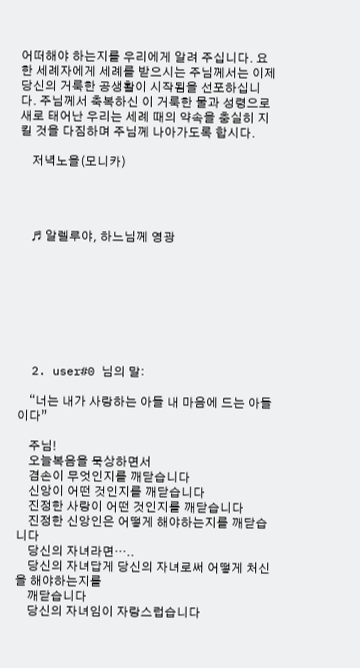어떠해야 하는지를 우리에게 알려 주십니다. 요한 세례자에게 세례를 받으시는 주님께서는 이제 당신의 거룩한 공생활이 시작됨을 선포하십니다. 주님께서 축복하신 이 거룩한 물과 성령으로 새로 태어난 우리는 세례 때의 약속을 충실히 지킬 것을 다짐하며 주님께 나아가도록 합시다.

    저녁노을(모니카)




    ♬ 알렐루야, 하느님께 영광








  2. user#0 님의 말:

    “너는 내가 사랑하는 아들 내 마음에 드는 아들이다”

    주님!
    오늘복음을 묵상하면서
    겸손이 무엇인지를 깨닫습니다
    신앙이 어떤 것인지를 깨닫습니다
    진정한 사랑이 어떤 것인지를 깨닫습니다
    진정한 신앙인은 어떻게 해야하는지를 깨닫습니다
    당신의 자녀라면…..
    당신의 자녀답게 당신의 자녀로써 어떻게 처신을 해야하는지를
    깨닫습니다
    당신의 자녀임이 자랑스럽습니다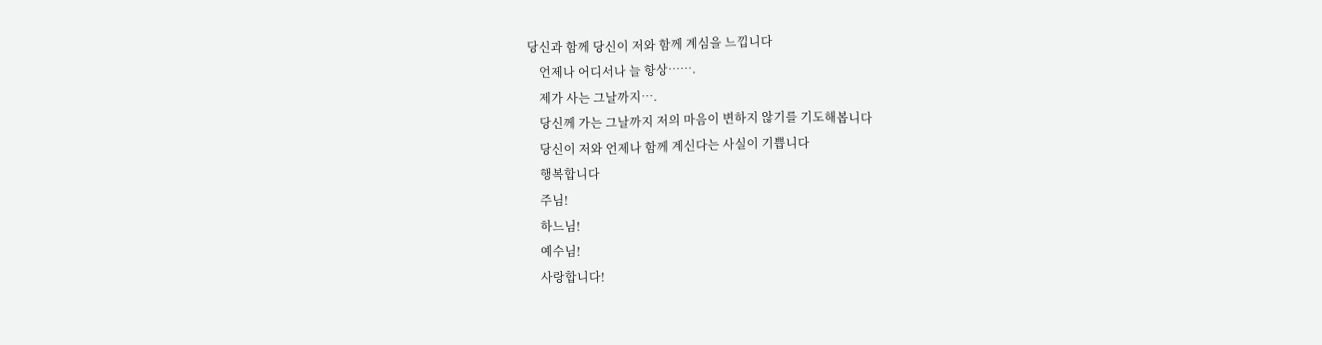당신과 함께 당신이 저와 함께 계심을 느낍니다
    언제나 어디서나 늘 항상…….
    제가 사는 그날까지….
    당신께 가는 그날까지 저의 마음이 변하지 않기를 기도해봅니다
    당신이 저와 언제나 함께 계신다는 사실이 기쁩니다
    행복합니다
    주님!
    하느님!
    예수님!
    사랑합니다!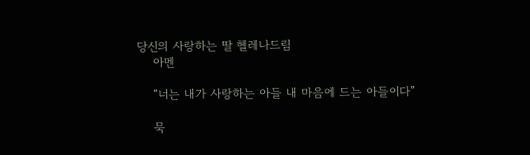당신의 사랑하는 딸 헬레나드림
    아멘

    “너는 내가 사랑하는 아들 내 마음에 드는 아들이다”

    묵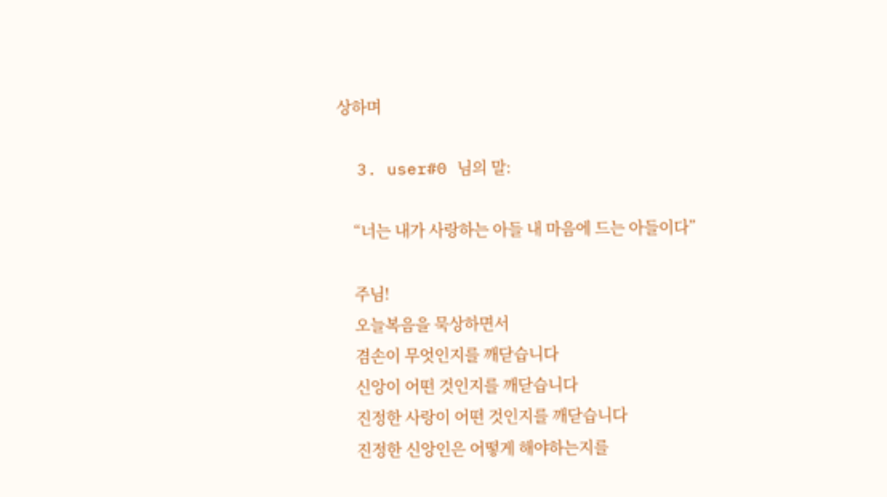상하며

  3. user#0 님의 말:

    “너는 내가 사랑하는 아들 내 마음에 드는 아들이다”

    주님!
    오늘복음을 묵상하면서
    겸손이 무엇인지를 깨닫습니다
    신앙이 어떤 것인지를 깨닫습니다
    진정한 사랑이 어떤 것인지를 깨닫습니다
    진정한 신앙인은 어떻게 해야하는지를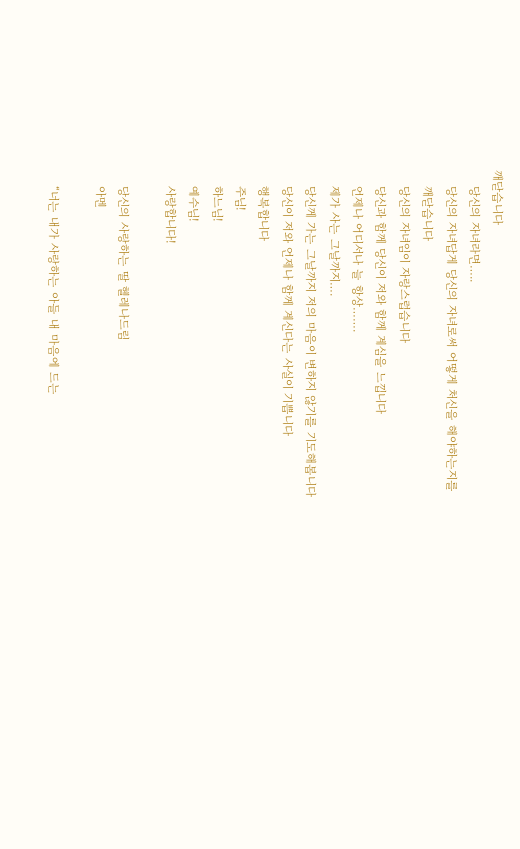깨닫습니다
    당신의 자녀라면…..
    당신의 자녀답게 당신의 자녀로써 어떻게 처신을 해야하는지를
    깨닫습니다
    당신의 자녀임이 자랑스럽습니다
    당신과 함께 당신이 저와 함께 계심을 느낍니다
    언제나 어디서나 늘 항상…….
    제가 사는 그날까지….
    당신께 가는 그날까지 저의 마음이 변하지 않기를 기도해봅니다
    당신이 저와 언제나 함께 계신다는 사실이 기쁩니다
    행복합니다
    주님!
    하느님!
    예수님!
    사랑합니다!

    당신의 사랑하는 딸 헬레나드림
    아멘

    “너는 내가 사랑하는 아들 내 마음에 드는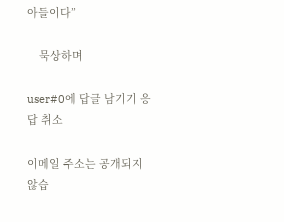아들이다”

    묵상하며

user#0에 답글 남기기 응답 취소

이메일 주소는 공개되지 않습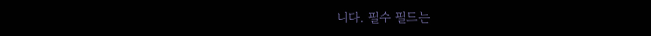니다. 필수 필드는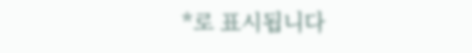*로 표시됩니다